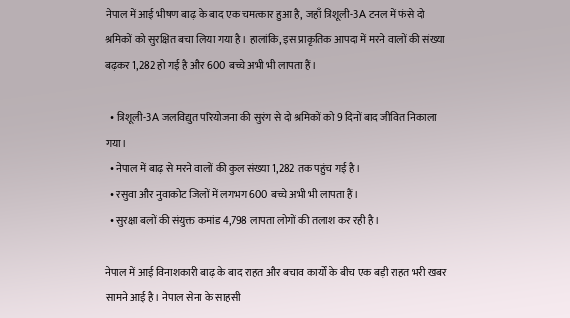नेपाल में आई भीषण बाढ़ के बाद एक चमत्कार हुआ है, जहाँ त्रिशूली-3A टनल में फंसे दो श्रमिकों को सुरक्षित बचा लिया गया है। हालांकि, इस प्राकृतिक आपदा में मरने वालों की संख्या बढ़कर 1,282 हो गई है और 600 बच्चे अभी भी लापता हैं।

  • त्रिशूली-3A जलविद्युत परियोजना की सुरंग से दो श्रमिकों को 9 दिनों बाद जीवित निकाला गया।
  • नेपाल में बाढ़ से मरने वालों की कुल संख्या 1,282 तक पहुंच गई है।
  • रसुवा और नुवाकोट जिलों में लगभग 600 बच्चे अभी भी लापता हैं।
  • सुरक्षा बलों की संयुक्त कमांड 4,798 लापता लोगों की तलाश कर रही है।

नेपाल में आई विनाशकारी बाढ़ के बाद राहत और बचाव कार्यों के बीच एक बड़ी राहत भरी खबर सामने आई है। नेपाल सेना के साहसी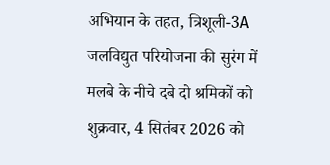अभियान के तहत, त्रिशूली-3A जलविद्युत परियोजना की सुरंग में मलबे के नीचे दबे दो श्रमिकों को शुक्रवार, 4 सितंबर 2026 को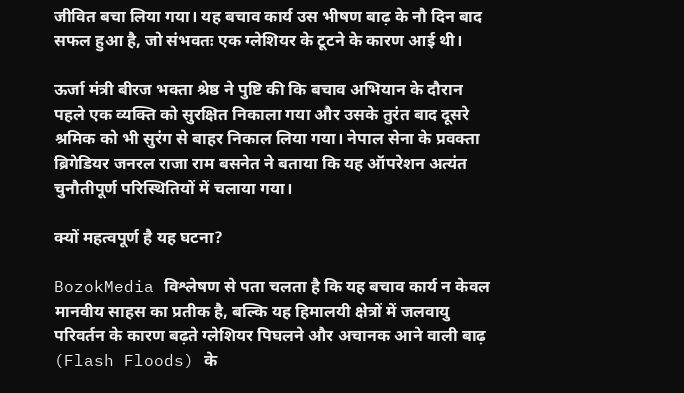जीवित बचा लिया गया। यह बचाव कार्य उस भीषण बाढ़ के नौ दिन बाद सफल हुआ है, जो संभवतः एक ग्लेशियर के टूटने के कारण आई थी।

ऊर्जा मंत्री बीरज भक्ता श्रेष्ठ ने पुष्टि की कि बचाव अभियान के दौरान पहले एक व्यक्ति को सुरक्षित निकाला गया और उसके तुरंत बाद दूसरे श्रमिक को भी सुरंग से बाहर निकाल लिया गया। नेपाल सेना के प्रवक्ता ब्रिगेडियर जनरल राजा राम बसनेत ने बताया कि यह ऑपरेशन अत्यंत चुनौतीपूर्ण परिस्थितियों में चलाया गया।

क्यों महत्वपूर्ण है यह घटना?

BozokMedia विश्लेषण से पता चलता है कि यह बचाव कार्य न केवल मानवीय साहस का प्रतीक है, बल्कि यह हिमालयी क्षेत्रों में जलवायु परिवर्तन के कारण बढ़ते ग्लेशियर पिघलने और अचानक आने वाली बाढ़ (Flash Floods) के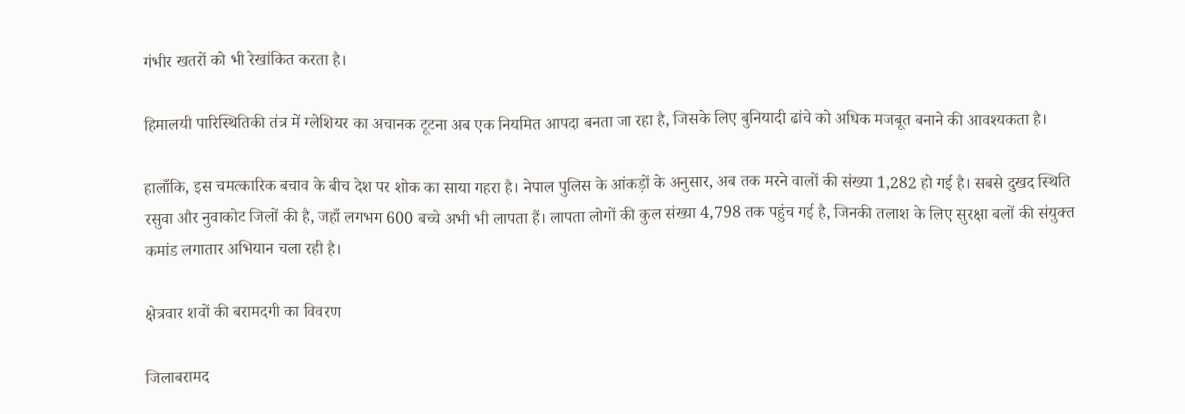गंभीर खतरों को भी रेखांकित करता है।

हिमालयी पारिस्थितिकी तंत्र में ग्लेशियर का अचानक टूटना अब एक नियमित आपदा बनता जा रहा है, जिसके लिए बुनियादी ढांचे को अधिक मजबूत बनाने की आवश्यकता है।

हालाँकि, इस चमत्कारिक बचाव के बीच देश पर शोक का साया गहरा है। नेपाल पुलिस के आंकड़ों के अनुसार, अब तक मरने वालों की संख्या 1,282 हो गई है। सबसे दुखद स्थिति रसुवा और नुवाकोट जिलों की है, जहाँ लगभग 600 बच्चे अभी भी लापता हैं। लापता लोगों की कुल संख्या 4,798 तक पहुंच गई है, जिनकी तलाश के लिए सुरक्षा बलों की संयुक्त कमांड लगातार अभियान चला रही है।

क्षेत्रवार शवों की बरामदगी का विवरण

जिलाबरामद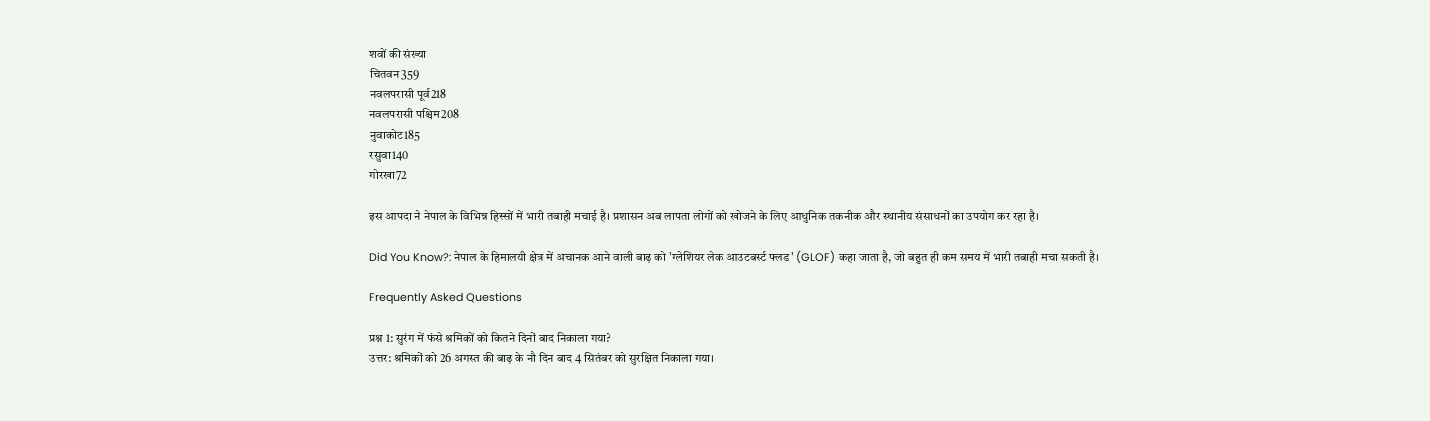शवों की संख्या
चितवन359
नवलपरासी पूर्व218
नवलपरासी पश्चिम208
नुवाकोट185
रसुवा140
गोरखा72

इस आपदा ने नेपाल के विभिन्न हिस्सों में भारी तबाही मचाई है। प्रशासन अब लापता लोगों को खोजने के लिए आधुनिक तकनीक और स्थानीय संसाधनों का उपयोग कर रहा है।

Did You Know?: नेपाल के हिमालयी क्षेत्र में अचानक आने वाली बाढ़ को 'ग्लेशियर लेक आउटबर्स्ट फ्लड' (GLOF) कहा जाता है, जो बहुत ही कम समय में भारी तबाही मचा सकती है।

Frequently Asked Questions

प्रश्न 1: सुरंग में फंसे श्रमिकों को कितने दिनों बाद निकाला गया?
उत्तर: श्रमिकों को 26 अगस्त की बाढ़ के नौ दिन बाद 4 सितंबर को सुरक्षित निकाला गया।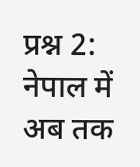प्रश्न 2: नेपाल में अब तक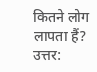कितने लोग लापता हैं?
उत्तर: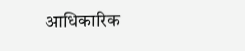आधिकारिक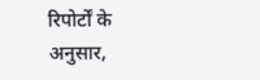रिपोर्टों के अनुसार,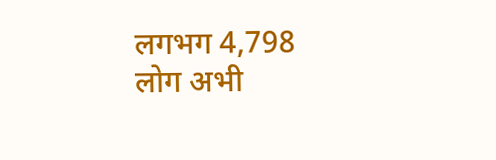लगभग 4,798 लोग अभी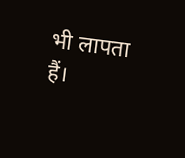भी लापता हैं।